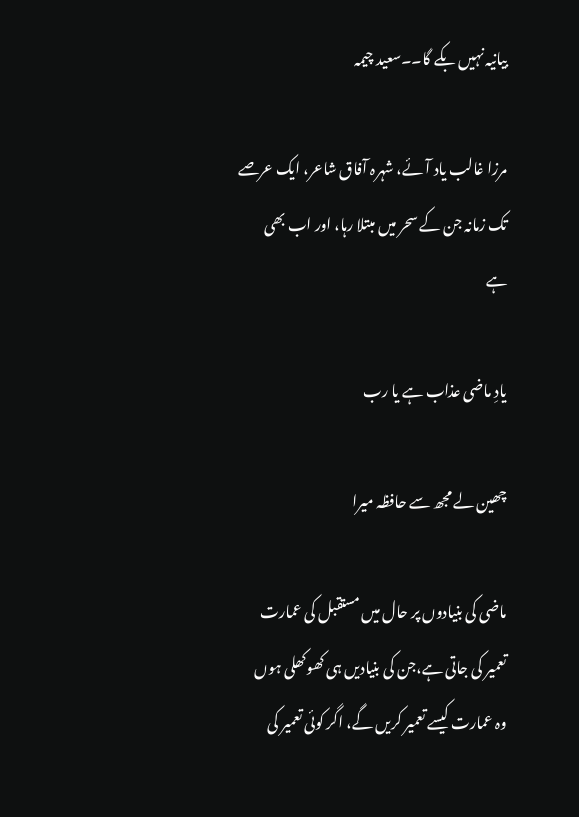بیانیہ نہیں بکے گا۔۔سعید چیمہ

مرزا غالب یاد آئے، شہرہ آفاق شاعر، ایک عرصے تک زمانہ جن کے سحر میں مبتلا رہا، اور اب بھی ہے

یادِ ماضی عذاب ہے یا رب

چھین لے مجھ سے حافظہ میرا

ماضی کی بنیادوں پر حال میں مستقبل کی عمارت تعمیر کی جاتی ہے،جن کی بنیادیں ہی کھوکھلی ہوں وہ عمارت کیسے تعمیر کریں گے، اگر کوئی تعمیر کی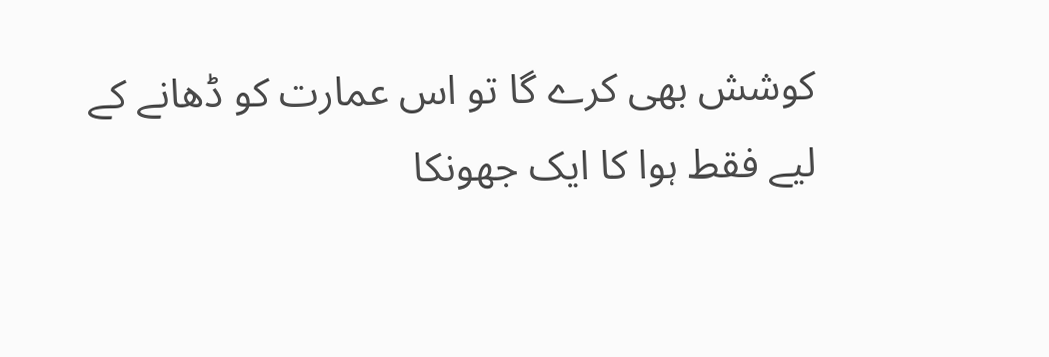کوشش بھی کرے گا تو اس عمارت کو ڈھانے کے لیے فقط ہوا کا ایک جھونکا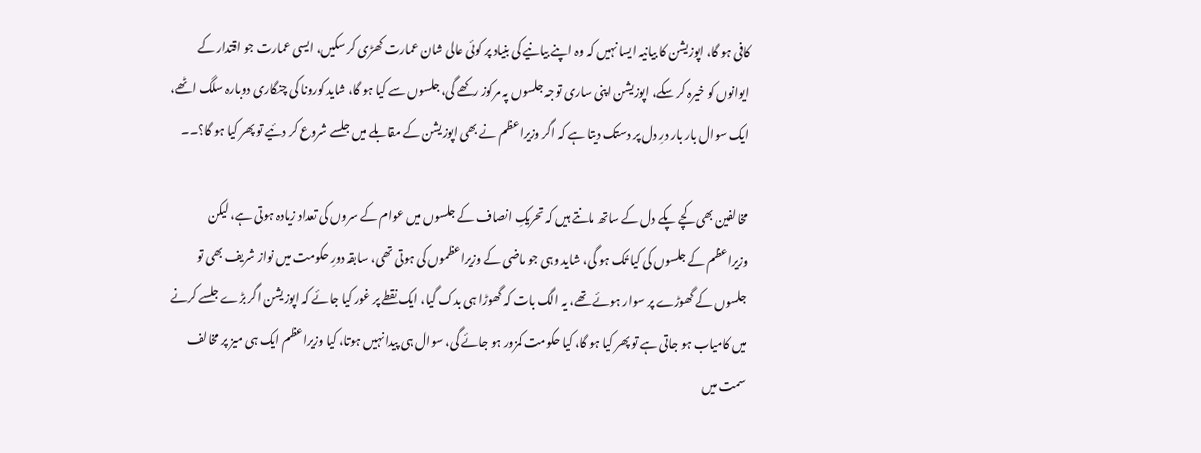کافی ہو گا، اپوزیشن کا بیانیہ ایسا نہیں کہ وہ اپنے بیانیے کی بنیاد پر کوئی عالی شان عمارت کھڑی کر سکیں، ایسی عمارت جو اقتدار کے ایوانوں کو خیرہ کر سکے، اپوزیشن اپنی ساری توجہ جلسوں پہ مرکوز رکھے گی، جلسوں سے کیا ہو گا، شاید کورونا کی چنگاری دوبارہ سلگ اٹھے، ایک سوال بار بار درِ دل پر دستک دیتا ہے کہ اگر وزیراعظم نے بھی اپوزیشن کے مقابلے میں جلسے شروع کر دئیے تو پھر کیا ہو گا؟۔۔

مخالفین بھی کچے پکے دل کے ساتھ مانتے ہیں کہ تحریکِ انصاف کے جلسوں میں عوام کے سروں کی تعداد زیادہ ہوتی ہے، لیکن وزیراعظم کے جلسوں کی کیا تُک ہو گی، شاید وہی جو ماضی کے وزیراعظموں کی ہوتی تھی، سابقہ دورِ حکومت میں نواز شریف بھی تو جلسوں کے گھوڑے پر سوار ہوئے تھے، یہ الگ بات کہ گھوڑا ہی بدک گیا، ایک نقطے پر غور کیا جائے کہ اپوزیشن اگر بڑے جلسے کرنے میں کامیاب ہو جاتی ہے تو پھر کیا ہو گا، کیا حکومت کمزور ہو جائے گی، سوال ہی پیدا نہیں ہوتا، کیا وزیراعظم ایک ہی میز پر مخالف سمت میں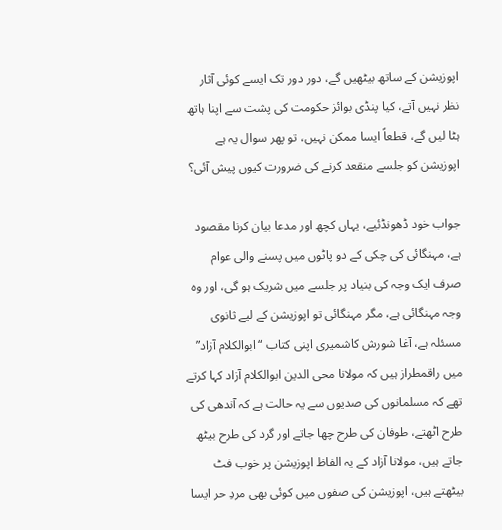اپوزیشن کے ساتھ بیٹھیں گے، دور دور تک ایسے کوئی آثار نظر نہیں آتے، کیا پنڈی بوائز حکومت کی پشت سے اپنا ہاتھ ہٹا لیں گے، قطعاً ایسا ممکن نہیں، تو پھر سوال یہ ہے اپوزیشن کو جلسے منقعد کرنے کی ضرورت کیوں پیش آئی؟

جواب خود ڈھونڈئیے، یہاں کچھ اور مدعا بیان کرنا مقصود ہے، مہنگائی کی چکی کے دو پاٹوں میں پسنے والی عوام صرف ایک وجہ کی بنیاد پر جلسے میں شریک ہو گی، اور وہ وجہ مہنگائی ہے، مگر مہنگائی تو اپوزیشن کے لیے ثانوی مسئلہ ہے، آغا شورش کاشمیری اپنی کتاب “ابوالکلام آزاد” میں راقمطراز ہیں کہ مولانا محی الدین ابوالکلام آزاد کہا کرتے تھے کہ مسلمانوں کی صدیوں سے یہ حالت ہے کہ آندھی کی طرح اٹھتے، طوفان کی طرح چھا جاتے اور گرد کی طرح بیٹھ جاتے ہیں، مولانا آزاد کے یہ الفاظ اپوزیشن پر خوب فٹ بیٹھتے ہیں، اپوزیشن کی صفوں میں کوئی بھی مردِ حر ایسا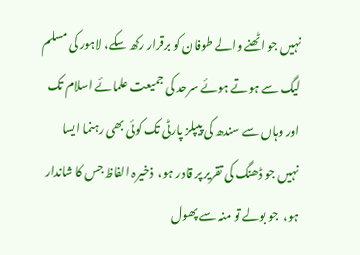نہیں جو اٹھنے والے طوفان کو برقرار رکھ سکے، لاہور کی مسلم لیگ سے ہوتے ہوئے سرحد کی جمیعت علمائے اسلام تک اور وہاں سے سندھ کی پیپلز پارٹی تک کوئی بھی رہنما ایسا نہیں جو ڈھنگ کی تقریر پر قادر ہو،  ذخیرہ الفاظ جس کا شاندار ہو،  جو بولے تو منہ سے پھول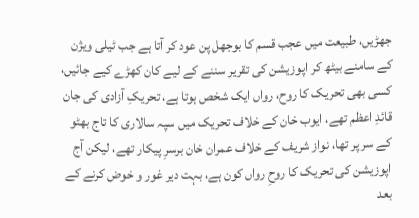جھڑیں، طبیعت میں عجب قسم کا بوجھل پن عود کر آتا ہے جب ٹیلی ویژن کے سامنے بیٹھ کر اپوزیشن کی تقریر سننے کے لیے کان کھڑے کیے جائیں، کسی بھی تحریک کا روح، رواں ایک شخص ہوتا ہے، تحریکِ آزادی کی جان قائدِ اعظم تھے، ایوب خان کے خلاف تحریک میں سپہ سالاری کا تاج بھٹو کے سر پر تھا، نواز شریف کے خلاف عمران خان برسرِ پیکار تھے، لیکن آج اپوزیشن کی تحریک کا روحِ رواں کون ہے، بہت دیر غور و خوض کرنے کے بعد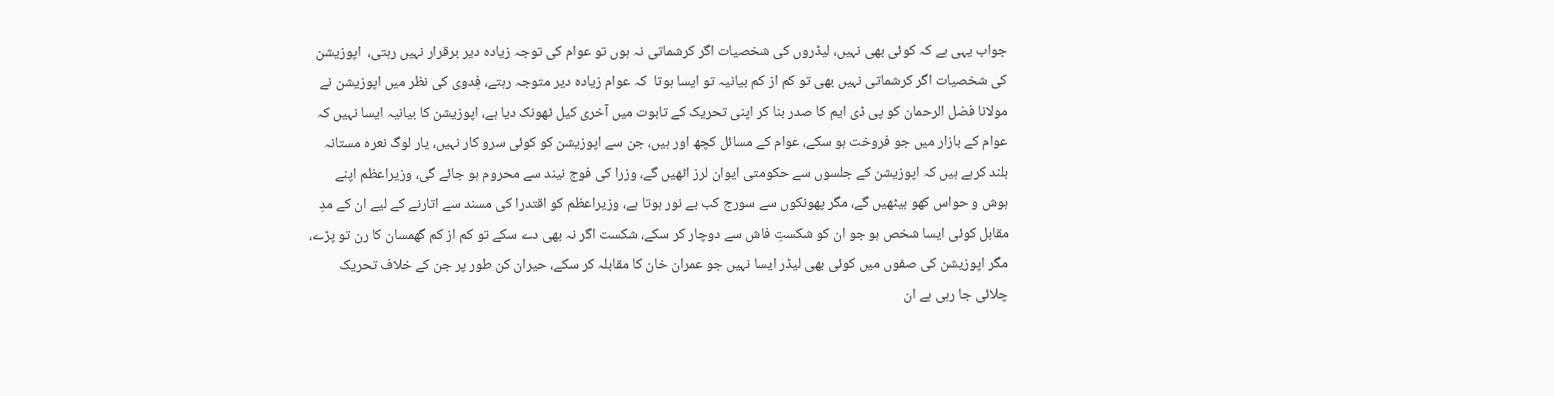جواب یہی ہے کہ کوئی بھی نہیں، لیڈروں کی شخصیات اگر کرشماتی نہ ہوں تو عوام کی توجہ زیادہ دیر برقرار نہیں رہتی،  اپوزیشن کی شخصیات اگر کرشماتی نہیں بھی تو کم از کم بیانیہ تو ایسا ہوتا  کہ عوام زیادہ دیر متوجہ رہتے، فِدوی کی نظر میں اپوزیشن نے مولانا فضل الرحمان کو پی ڈی ایم کا صدر بنا کر اپنی تحریک کے تابوت میں آخری کیل ٹھونک دیا ہے، اپوزیشن کا بیانیہ ایسا نہیں کہ عوام کے بازار میں جو فروخت ہو سکے، عوام کے مسائل کچھ اور ہیں، جن سے اپوزیشن کو کوئی سرو کار نہیں، یار لوگ نعرہ مستانہ بلند کرہے ہیں کہ اپوزیشن کے جلسوں سے حکومتی ایوان لرز اٹھیں گے، وزرا کی فوج نیند سے محروم ہو جائے گی، وزیراعظم اپنے ہوش و حواس کھو بیٹھیں گے، مگر پھونکوں سے سورج کب بے نور ہوتا ہے، وزیراعظم کو اقتدرا کی مسند سے اتارنے کے لیے ان کے مدِ مقابل کوئی ایسا شخص ہو جو ان کو شکستِ فاش سے دوچار کر سکے، شکست اگر نہ بھی دے سکے تو کم از کم گھمسان کا رن تو پڑے،  مگر اپوزیشن کی صفوں میں کوئی بھی لیڈر ایسا نہیں جو عمران خان کا مقابلہ کر سکے، حیران کن طور پر جن کے خلاف تحریک چلائی جا رہی ہے ان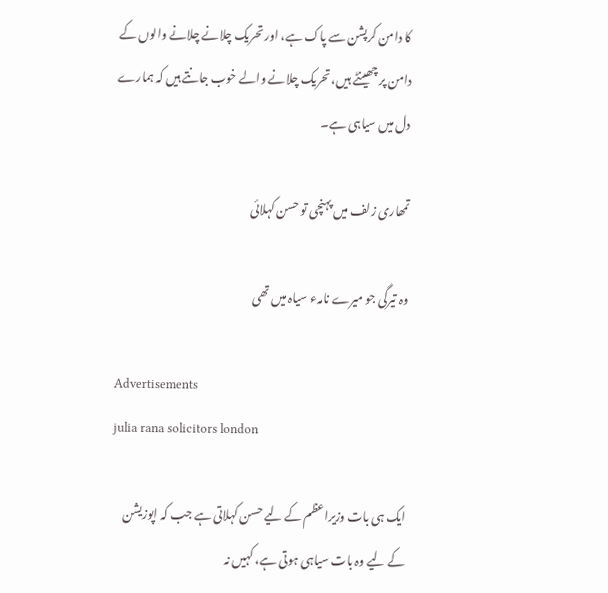کا دامن کرپشن سے پاک ہے، اور تحریک چلانے چلانے والوں کے دامن پر چھینٹے ہیں، تحریک چلانے والے خوب جانتے ہیں کہ ہمارے دل میں سیاہی ہے۔

تمھاری زلف میں پہنچی تو حسن کہلائی

وہ تیرگی جو میرے نامہء سیاہ میں تھی

Advertisements
julia rana solicitors london

ایک ہی بات وزیراعظم کے لیے حسن کہلاتی ہے جب کہ اپوزیشن کے لیے وہ بات سیاہی ہوتی ہے، کہیں نہ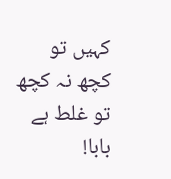کہیں تو کچھ نہ کچھ تو غلط ہے بابا!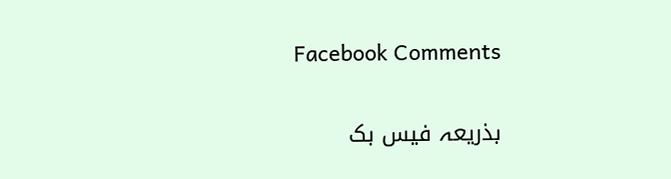Facebook Comments

بذریعہ فیس بک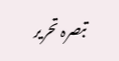تبصرہ تحریر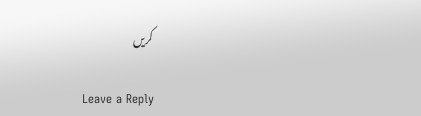کریں

Leave a Reply